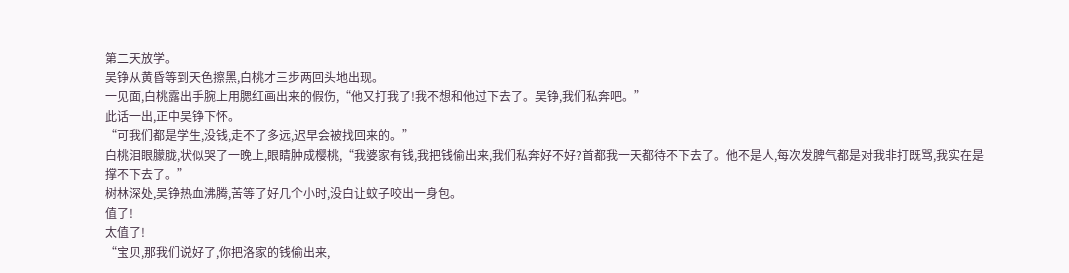第二天放学。
吴铮从黄昏等到天色擦黑,白桃才三步两回头地出现。
一见面,白桃露出手腕上用腮红画出来的假伤,“他又打我了!我不想和他过下去了。吴铮,我们私奔吧。”
此话一出,正中吴铮下怀。
“可我们都是学生,没钱,走不了多远,迟早会被找回来的。”
白桃泪眼朦胧,状似哭了一晚上,眼睛肿成樱桃,“我婆家有钱,我把钱偷出来,我们私奔好不好?首都我一天都待不下去了。他不是人,每次发脾气都是对我非打既骂,我实在是撑不下去了。”
树林深处,吴铮热血沸腾,苦等了好几个小时,没白让蚊子咬出一身包。
值了!
太值了!
“宝贝,那我们说好了,你把洛家的钱偷出来,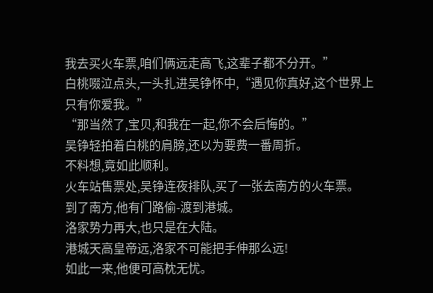我去买火车票,咱们俩远走高飞,这辈子都不分开。”
白桃啜泣点头,一头扎进吴铮怀中,“遇见你真好,这个世界上只有你爱我。”
“那当然了,宝贝,和我在一起,你不会后悔的。”
吴铮轻拍着白桃的肩膀,还以为要费一番周折。
不料想,竟如此顺利。
火车站售票处,吴铮连夜排队,买了一张去南方的火车票。
到了南方,他有门路偷-渡到港城。
洛家势力再大,也只是在大陆。
港城天高皇帝远,洛家不可能把手伸那么远!
如此一来,他便可高枕无忧。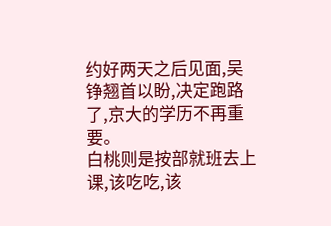约好两天之后见面,吴铮翘首以盼,决定跑路了,京大的学历不再重要。
白桃则是按部就班去上课,该吃吃,该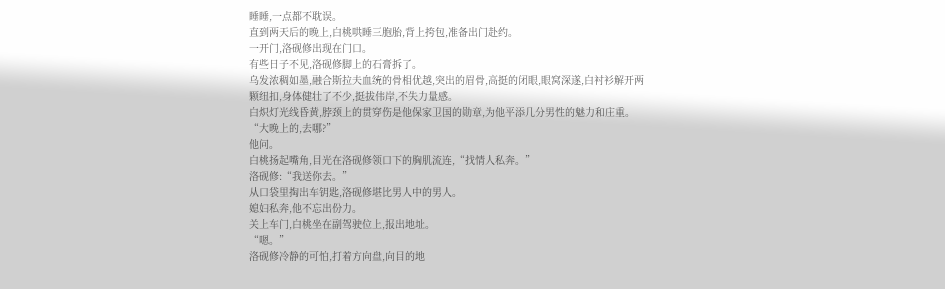睡睡,一点都不耽误。
直到两天后的晚上,白桃哄睡三胞胎,背上挎包,准备出门赴约。
一开门,洛砚修出现在门口。
有些日子不见,洛砚修脚上的石膏拆了。
乌发浓稠如墨,融合斯拉夫血统的骨相优越,突出的眉骨,高挺的闭眼,眼窝深遂,白衬衫解开两颗纽扣,身体健壮了不少,挺拔伟岸,不失力量感。
白炽灯光线昏黄,脖颈上的贯穿伤是他保家卫国的勋章,为他平添几分男性的魅力和庄重。
“大晚上的,去哪?”
他问。
白桃扬起嘴角,目光在洛砚修领口下的胸肌流连,“找情人私奔。”
洛砚修:“我送你去。”
从口袋里掏出车钥匙,洛砚修堪比男人中的男人。
媳妇私奔,他不忘出份力。
关上车门,白桃坐在副驾驶位上,报出地址。
“嗯。”
洛砚修冷静的可怕,打着方向盘,向目的地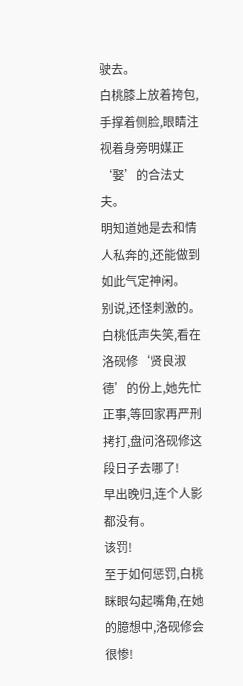驶去。
白桃膝上放着挎包,手撑着侧脸,眼睛注视着身旁明媒正‘娶’的合法丈夫。
明知道她是去和情人私奔的,还能做到如此气定神闲。
别说,还怪刺激的。
白桃低声失笑,看在洛砚修‘贤良淑德’的份上,她先忙正事,等回家再严刑拷打,盘问洛砚修这段日子去哪了!
早出晚归,连个人影都没有。
该罚!
至于如何惩罚,白桃眯眼勾起嘴角,在她的臆想中,洛砚修会很惨!